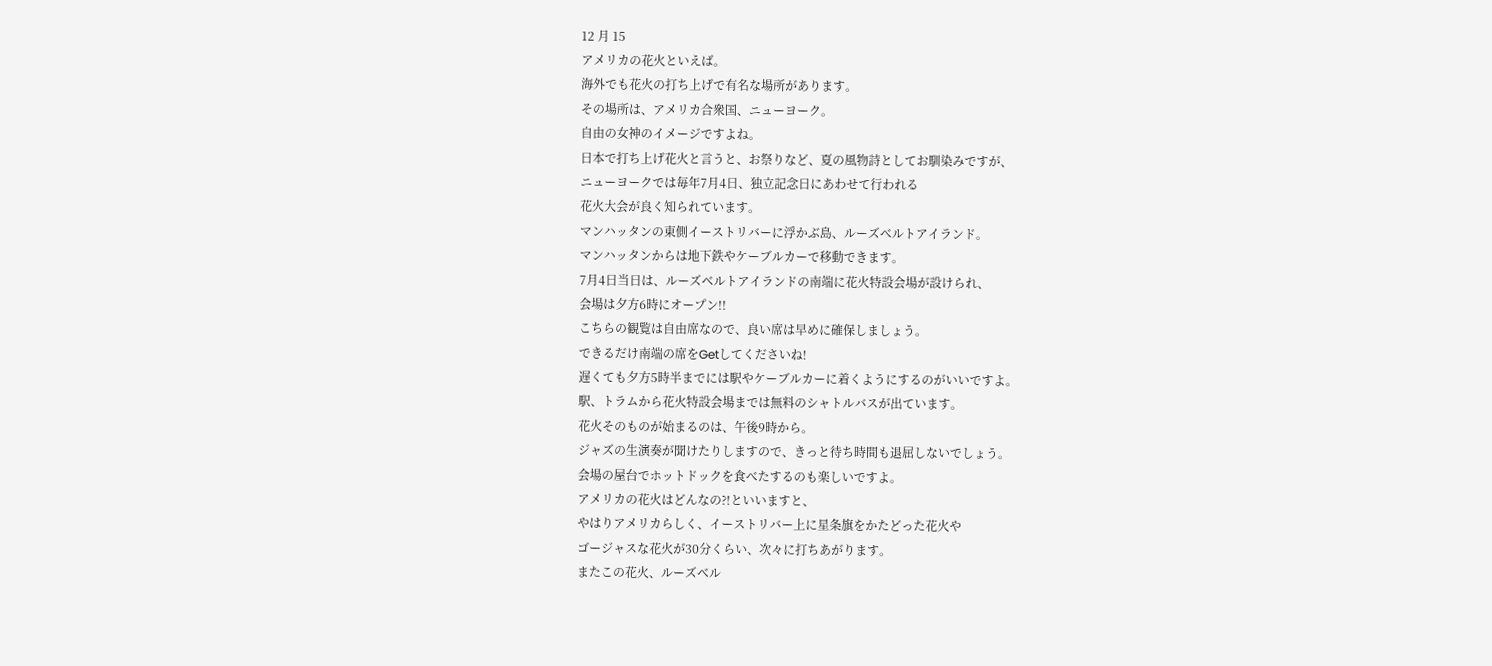12 月 15
アメリカの花火といえば。
海外でも花火の打ち上げで有名な場所があります。
その場所は、アメリカ合衆国、ニューヨーク。
自由の女神のイメージですよね。
日本で打ち上げ花火と言うと、お祭りなど、夏の風物詩としてお馴染みですが、
ニューヨークでは毎年7月4日、独立記念日にあわせて行われる
花火大会が良く知られています。
マンハッタンの東側イーストリバーに浮かぶ島、ルーズベルトアイランド。
マンハッタンからは地下鉄やケーブルカーで移動できます。
7月4日当日は、ルーズベルトアイランドの南端に花火特設会場が設けられ、
会場は夕方6時にオープン!!
こちらの観覧は自由席なので、良い席は早めに確保しましょう。
できるだけ南端の席をGetしてくださいね!
遅くても夕方5時半までには駅やケーブルカーに着くようにするのがいいですよ。
駅、トラムから花火特設会場までは無料のシャトルバスが出ています。
花火そのものが始まるのは、午後9時から。
ジャズの生演奏が聞けたりしますので、きっと待ち時間も退屈しないでしょう。
会場の屋台でホットドックを食べたするのも楽しいですよ。
アメリカの花火はどんなの?!といいますと、
やはりアメリカらしく、イーストリバー上に星条旗をかたどった花火や
ゴージャスな花火が30分くらい、次々に打ちあがります。
またこの花火、ルーズベル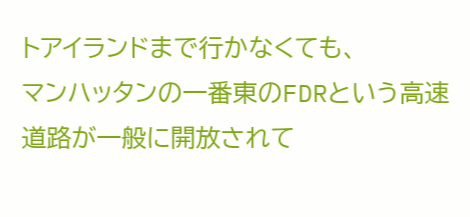トアイランドまで行かなくても、
マンハッタンの一番東のFDRという高速道路が一般に開放されて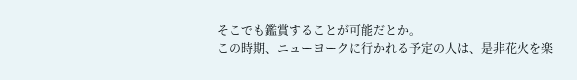そこでも鑑賞することが可能だとか。
この時期、ニューヨークに行かれる予定の人は、是非花火を楽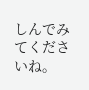しんでみてくださいね。